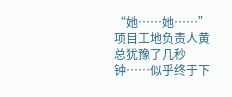“她……她……”
项目工地负责人黄总犹豫了几秒钟……似乎终于下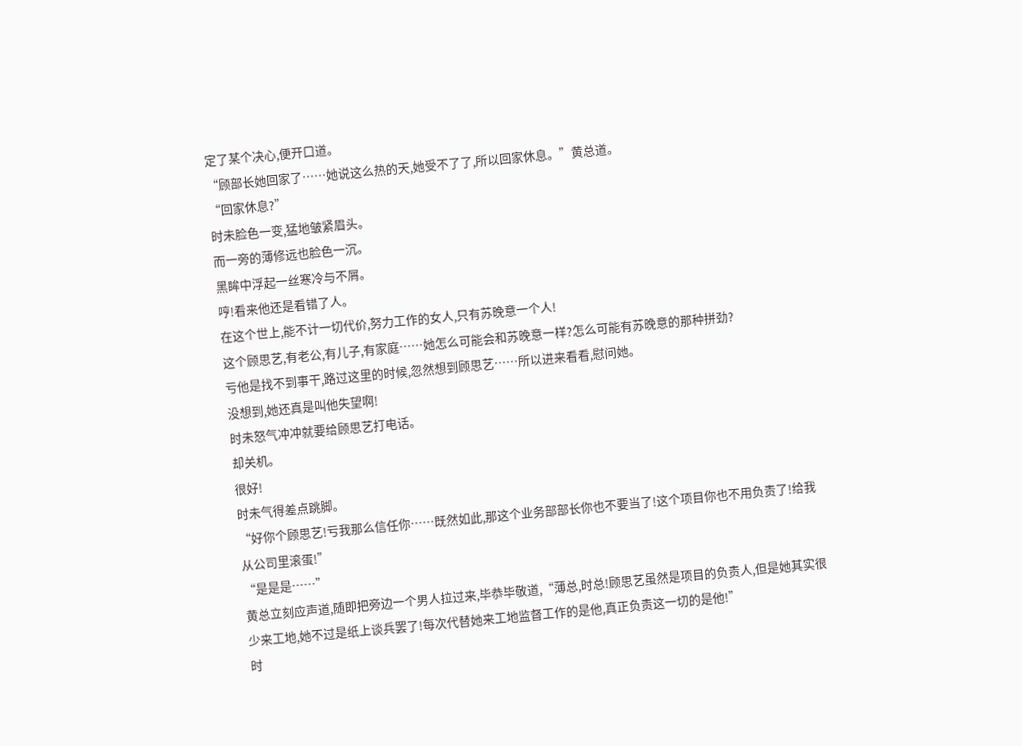定了某个决心,便开口道。
“顾部长她回家了……她说这么热的天,她受不了了,所以回家休息。”黄总道。
“回家休息?”
时未脸色一变,猛地皱紧眉头。
而一旁的薄修远也脸色一沉。
黑眸中浮起一丝寒冷与不屑。
哼!看来他还是看错了人。
在这个世上,能不计一切代价,努力工作的女人,只有苏晚意一个人!
这个顾思艺,有老公,有儿子,有家庭……她怎么可能会和苏晚意一样?怎么可能有苏晚意的那种拼劲?
亏他是找不到事干,路过这里的时候,忽然想到顾思艺……所以进来看看,慰问她。
没想到,她还真是叫他失望啊!
时未怒气冲冲就要给顾思艺打电话。
却关机。
很好!
时未气得差点跳脚。
“好你个顾思艺!亏我那么信任你……既然如此,那这个业务部部长你也不要当了!这个项目你也不用负责了!给我从公司里滚蛋!”
“是是是……”
黄总立刻应声道,随即把旁边一个男人拉过来,毕恭毕敬道,“薄总,时总!顾思艺虽然是项目的负责人,但是她其实很少来工地,她不过是纸上谈兵罢了!每次代替她来工地监督工作的是他,真正负责这一切的是他!”
时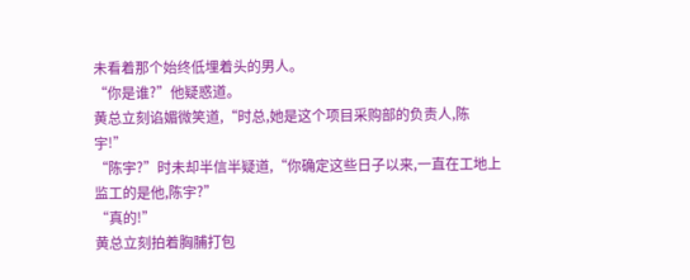未看着那个始终低埋着头的男人。
“你是谁?”他疑惑道。
黄总立刻谄媚微笑道,“时总,她是这个项目采购部的负责人,陈宇!”
“陈宇?”时未却半信半疑道,“你确定这些日子以来,一直在工地上监工的是他,陈宇?”
“真的!”
黄总立刻拍着胸脯打包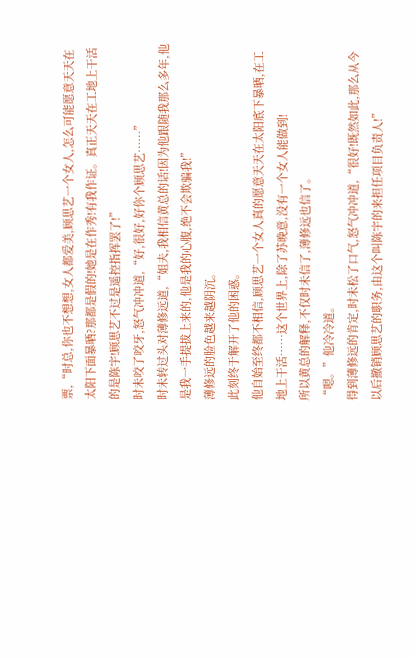票,“时总,你也不想想,女人都爱美,顾思艺一个女人,怎么可能愿意天天在太阳下面暴晒?那都是假的!她是在作秀!有我作证。真正天天在工地上干活的是陈宇!顾思艺不过是遥控指挥罢了!”
时未咬了咬牙,怒气冲冲道,“好,很好,好你个顾思艺……”
时未转过头对薄修远道,“姐夫,我相信黄总的话!因为他跟随我那么多年,他是我一手提拔上来的,他是我的心腹,绝不会欺骗我!”
薄修远的脸色越来越阴沉。
此刻终于解开了他的困惑。
他自始至终都不相信,顾思艺一个女人真的愿意天天在太阳底下暴晒,在工地上干活……这个世界上,除了苏晚意,没有一个女人能做到!
所以黄总的解释,不仅时未信了,薄修远也信了。
“嗯。”他冷冷道。
得到薄修远的肯定,时未松了口气,怒气冲冲道,“很好!既然如此,那么从今以后撤销顾思艺的职务,由这个叫陈宇的来担任项目负责人!”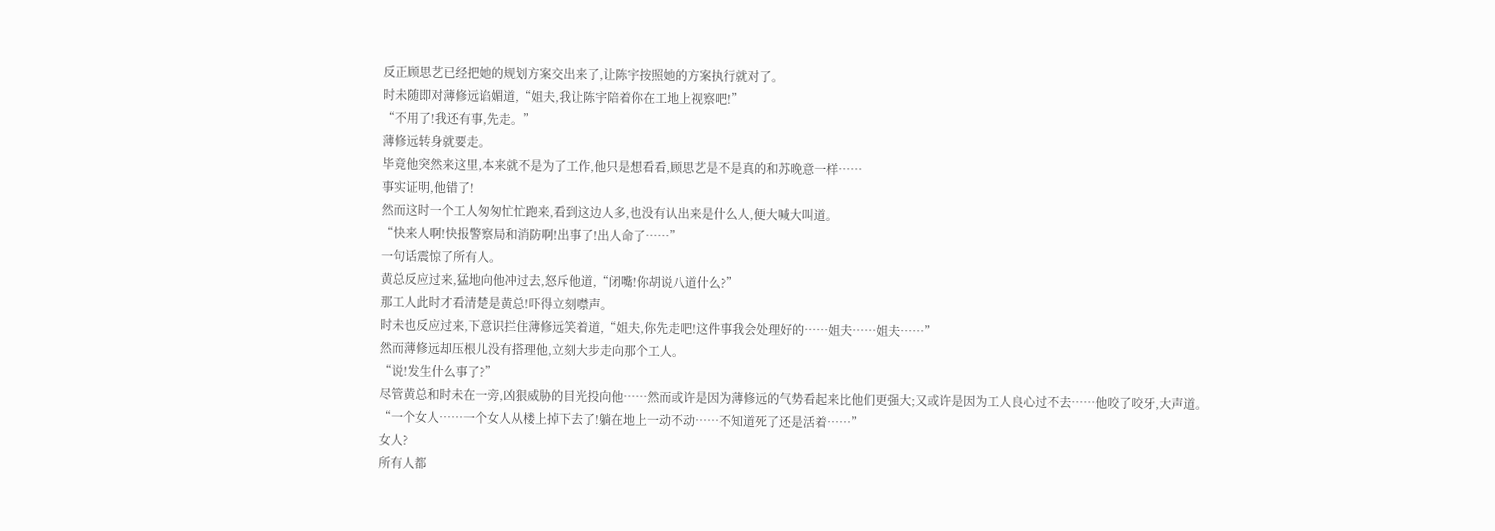反正顾思艺已经把她的规划方案交出来了,让陈宇按照她的方案执行就对了。
时未随即对薄修远谄媚道,“姐夫,我让陈宇陪着你在工地上视察吧!”
“不用了!我还有事,先走。”
薄修远转身就要走。
毕竟他突然来这里,本来就不是为了工作,他只是想看看,顾思艺是不是真的和苏晚意一样……
事实证明,他错了!
然而这时一个工人匆匆忙忙跑来,看到这边人多,也没有认出来是什么人,便大喊大叫道。
“快来人啊!快报警察局和消防啊!出事了!出人命了……”
一句话震惊了所有人。
黄总反应过来,猛地向他冲过去,怒斥他道,“闭嘴!你胡说八道什么?”
那工人此时才看清楚是黄总!吓得立刻噤声。
时未也反应过来,下意识拦住薄修远笑着道,“姐夫,你先走吧!这件事我会处理好的……姐夫……姐夫……”
然而薄修远却压根儿没有搭理他,立刻大步走向那个工人。
“说!发生什么事了?”
尽管黄总和时未在一旁,凶狠威胁的目光投向他……然而或许是因为薄修远的气势看起来比他们更强大;又或许是因为工人良心过不去……他咬了咬牙,大声道。
“一个女人……一个女人从楼上掉下去了!躺在地上一动不动……不知道死了还是活着……”
女人?
所有人都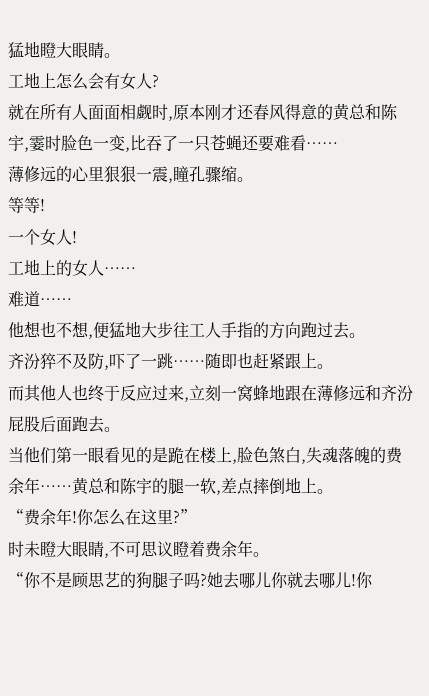猛地瞪大眼睛。
工地上怎么会有女人?
就在所有人面面相觑时,原本刚才还春风得意的黄总和陈宇,霎时脸色一变,比吞了一只苍蝇还要难看……
薄修远的心里狠狠一震,瞳孔骤缩。
等等!
一个女人!
工地上的女人……
难道……
他想也不想,便猛地大步往工人手指的方向跑过去。
齐汾猝不及防,吓了一跳……随即也赶紧跟上。
而其他人也终于反应过来,立刻一窝蜂地跟在薄修远和齐汾屁股后面跑去。
当他们第一眼看见的是跪在楼上,脸色煞白,失魂落魄的费余年……黄总和陈宇的腿一软,差点摔倒地上。
“费余年!你怎么在这里?”
时未瞪大眼睛,不可思议瞪着费余年。
“你不是顾思艺的狗腿子吗?她去哪儿你就去哪儿!你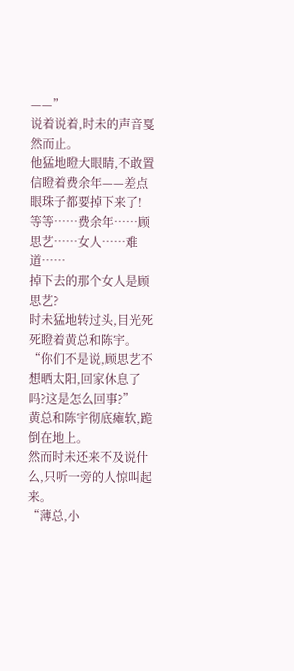——”
说着说着,时未的声音戛然而止。
他猛地瞪大眼睛,不敢置信瞪着费余年——差点眼珠子都要掉下来了!
等等……费余年……顾思艺……女人……难道……
掉下去的那个女人是顾思艺?
时未猛地转过头,目光死死瞪着黄总和陈宇。
“你们不是说,顾思艺不想晒太阳,回家休息了吗?这是怎么回事?”
黄总和陈宇彻底瘫软,跪倒在地上。
然而时未还来不及说什么,只听一旁的人惊叫起来。
“薄总,小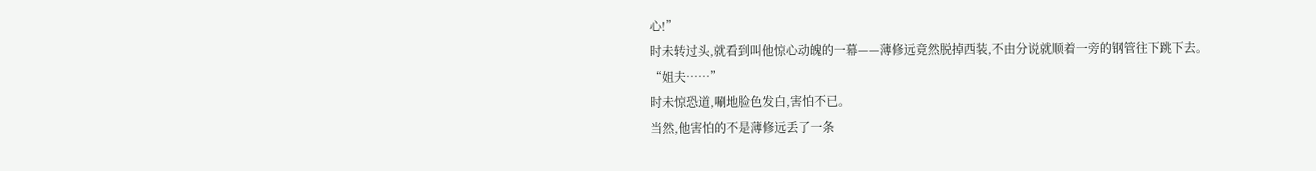心!”
时未转过头,就看到叫他惊心动魄的一幕——薄修远竟然脱掉西装,不由分说就顺着一旁的钢管往下跳下去。
“姐夫……”
时未惊恐道,唰地脸色发白,害怕不已。
当然,他害怕的不是薄修远丢了一条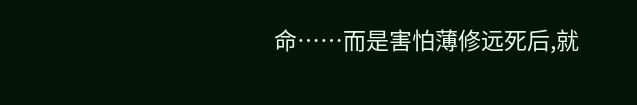命……而是害怕薄修远死后,就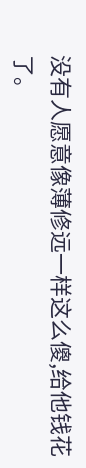没有人愿意像薄修远一样这么傻,给他钱花了。